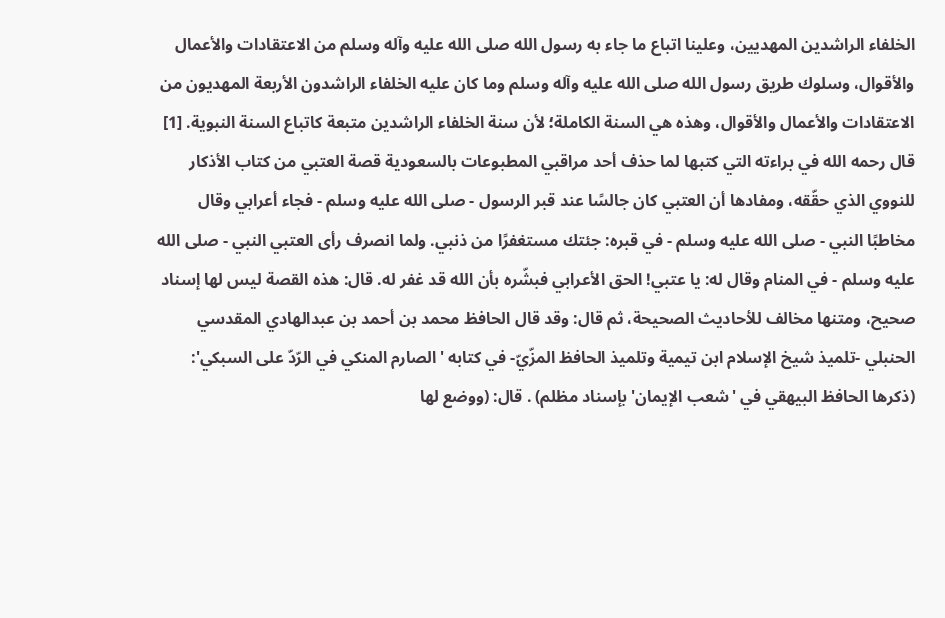الخلفاء الراشدين المهديين، وعلينا اتباع ما جاء به رسول الله صلى الله عليه وآله وسلم من الاعتقادات والأعمال والأقوال، وسلوك طريق رسول الله صلى الله عليه وآله وسلم وما كان عليه الخلفاء الراشدون الأربعة المهديون من الاعتقادات والأعمال والأقوال، وهذه هي السنة الكاملة؛ لأن سنة الخلفاء الراشدين متبعة كاتباع السنة النبوية. [1]
قال رحمه الله في براءته التي كتبها لما حذف أحد مراقبي المطبوعات بالسعودية قصة العتبي من كتاب الأذكار للنووي الذي حقّقه، ومفادها أن العتبي كان جالسًا عند قبر الرسول - صلى الله عليه وسلم - فجاء أعرابي وقال مخاطبًا النبي - صلى الله عليه وسلم - في قبره: جئتك مستغفرًا من ذنبي. ولما انصرف رأى العتبي النبي - صلى الله عليه وسلم - في المنام وقال له: يا عتبي! الحق الأعرابي فبشّره بأن الله قد غفر له. قال: هذه القصة ليس لها إسناد صحيح، ومتنها مخالف للأحاديث الصحيحة، ثم قال: وقد قال الحافظ محمد بن أحمد بن عبدالهادي المقدسي الحنبلي -تلميذ شيخ الإسلام ابن تيمية وتلميذ الحافظ المزّيّ- في كتابه 'الصارم المنكي في الرّدّ على السبكي': (ذكرها الحافظ البيهقي في 'شعب الإيمان' بإسناد مظلم) . قال: (ووضع لها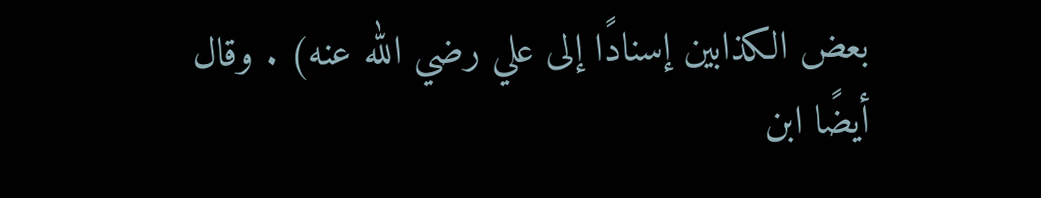بعض الكذابين إسنادًا إلى علي رضي الله عنه) . وقال أيضًا ابن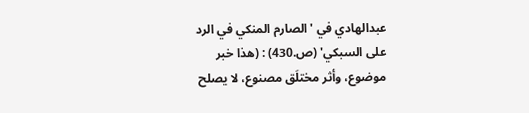عبدالهادي في 'الصارم المنكي في الرد على السبكي' (ص.430) : (هذا خبر موضوع، وأثر مختلَق مصنوع، لا يصلح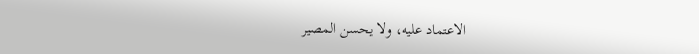الاعتماد عليه، ولا يحسن المصير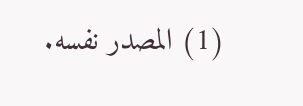(1) المصدر نفسه.